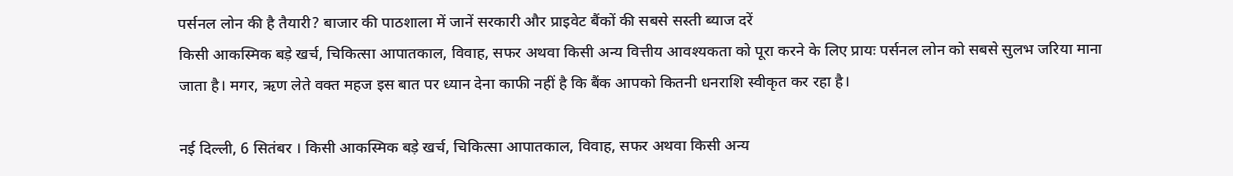पर्सनल लोन की है तैयारी? बाजार की पाठशाला में जानें सरकारी और प्राइवेट बैंकों की सबसे सस्ती ब्याज दरें
किसी आकस्मिक बड़े खर्च, चिकित्सा आपातकाल, विवाह, सफर अथवा किसी अन्य वित्तीय आवश्यकता को पूरा करने के लिए प्रायः पर्सनल लोन को सबसे सुलभ जरिया माना जाता है। मगर, ऋण लेते वक्त महज इस बात पर ध्यान देना काफी नहीं है कि बैंक आपको कितनी धनराशि स्वीकृत कर रहा है।

नई दिल्ली, 6 सितंबर । किसी आकस्मिक बड़े खर्च, चिकित्सा आपातकाल, विवाह, सफर अथवा किसी अन्य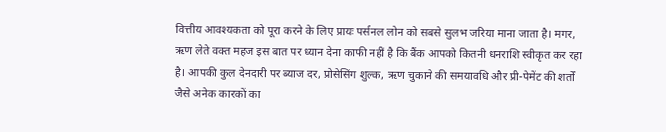वित्तीय आवश्यकता को पूरा करने के लिए प्रायः पर्सनल लोन को सबसे सुलभ जरिया माना जाता है। मगर, ऋण लेते वक्त महज इस बात पर ध्यान देना काफी नहीं है कि बैंक आपको कितनी धनराशि स्वीकृत कर रहा है। आपकी कुल देनदारी पर ब्याज दर, प्रोसेसिंग शुल्क, ऋण चुकाने की समयावधि और प्री-पेमेंट की शर्तों जैसे अनेक कारकों का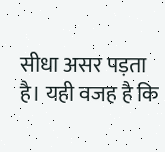सीधा असर पड़ता है। यही वजह है कि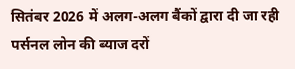सितंबर 2026 में अलग-अलग बैंकों द्वारा दी जा रही पर्सनल लोन की ब्याज दरों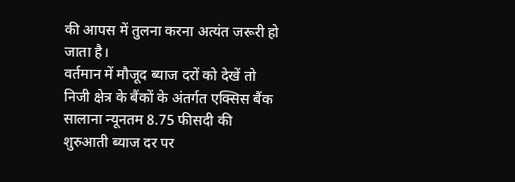की आपस में तुलना करना अत्यंत जरूरी हो जाता है।
वर्तमान में मौजूद ब्याज दरों को देखें तो निजी क्षेत्र के बैंकों के अंतर्गत एक्सिस बैंक सालाना न्यूनतम 8.75 फीसदी की शुरुआती ब्याज दर पर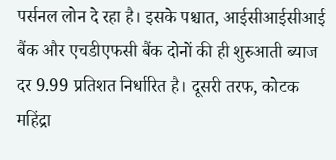पर्सनल लोन दे रहा है। इसके पश्चात, आईसीआईसीआई बैंक और एचडीएफसी बैंक दोनों की ही शुरुआती ब्याज दर 9.99 प्रतिशत निर्धारित है। दूसरी तरफ, कोटक महिंद्रा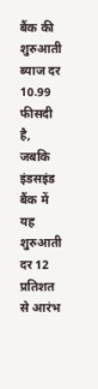बैंक की शुरुआती ब्याज दर 10.99 फीसदी है, जबकि इंडसइंड बैंक में यह शुरुआती दर 12 प्रतिशत से आरंभ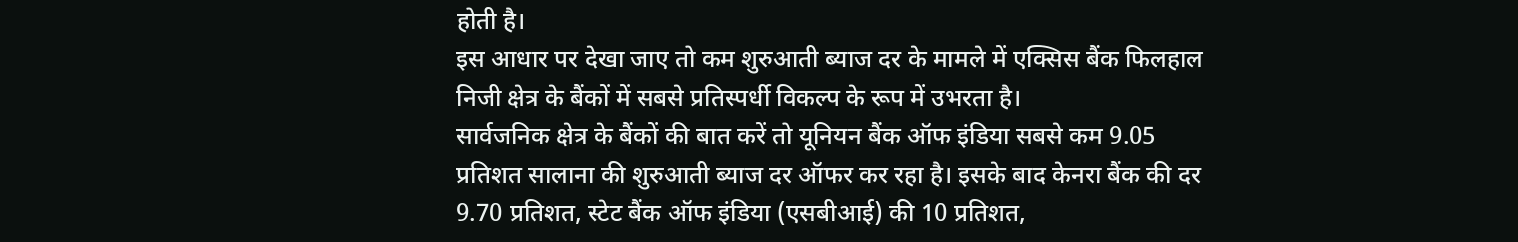होती है।
इस आधार पर देखा जाए तो कम शुरुआती ब्याज दर के मामले में एक्सिस बैंक फिलहाल निजी क्षेत्र के बैंकों में सबसे प्रतिस्पर्धी विकल्प के रूप में उभरता है।
सार्वजनिक क्षेत्र के बैंकों की बात करें तो यूनियन बैंक ऑफ इंडिया सबसे कम 9.05 प्रतिशत सालाना की शुरुआती ब्याज दर ऑफर कर रहा है। इसके बाद केनरा बैंक की दर 9.70 प्रतिशत, स्टेट बैंक ऑफ इंडिया (एसबीआई) की 10 प्रतिशत,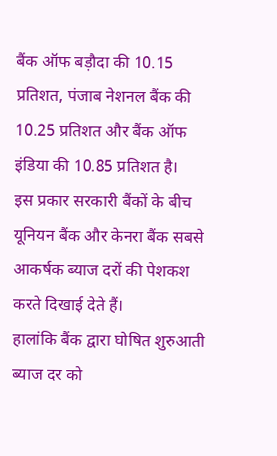बैंक ऑफ बड़ौदा की 10.15 प्रतिशत, पंजाब नेशनल बैंक की 10.25 प्रतिशत और बैंक ऑफ इंडिया की 10.85 प्रतिशत है।
इस प्रकार सरकारी बैंकों के बीच यूनियन बैंक और केनरा बैंक सबसे आकर्षक ब्याज दरों की पेशकश करते दिखाई देते हैं।
हालांकि बैंक द्वारा घोषित शुरुआती ब्याज दर को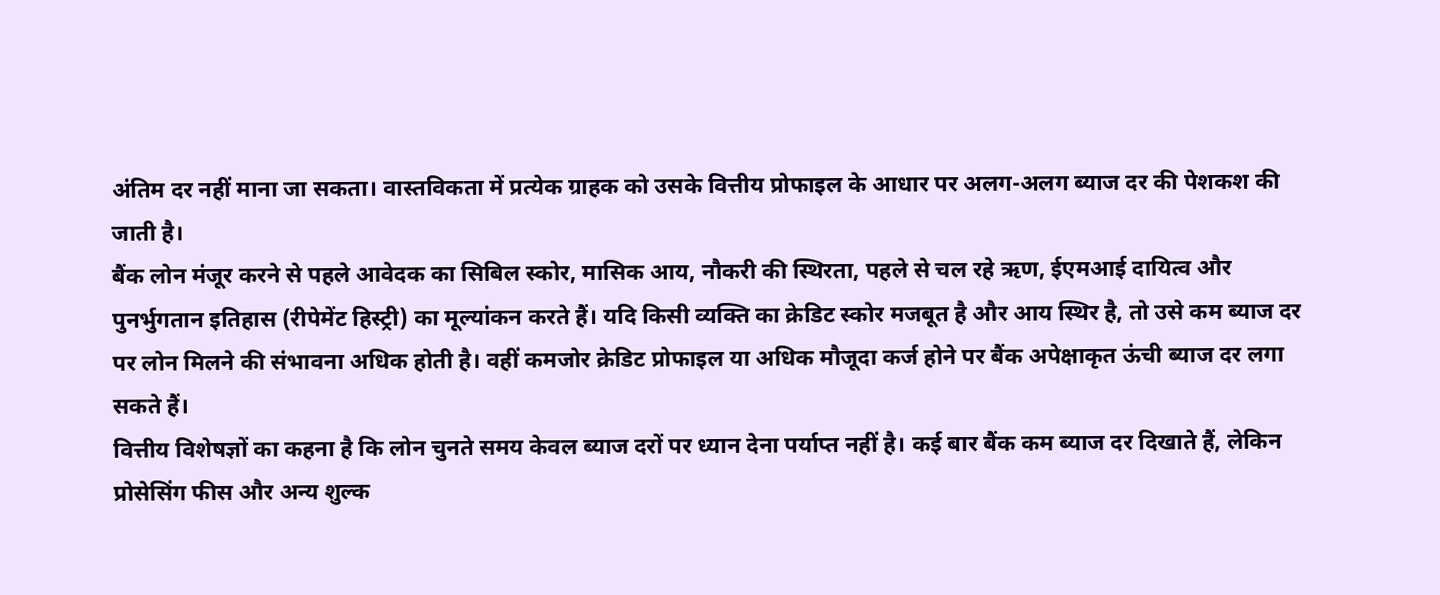अंतिम दर नहीं माना जा सकता। वास्तविकता में प्रत्येक ग्राहक को उसके वित्तीय प्रोफाइल के आधार पर अलग-अलग ब्याज दर की पेशकश की जाती है।
बैंक लोन मंजूर करने से पहले आवेदक का सिबिल स्कोर, मासिक आय, नौकरी की स्थिरता, पहले से चल रहे ऋण, ईएमआई दायित्व और पुनर्भुगतान इतिहास (रीपेमेंट हिस्ट्री) का मूल्यांकन करते हैं। यदि किसी व्यक्ति का क्रेडिट स्कोर मजबूत है और आय स्थिर है, तो उसे कम ब्याज दर पर लोन मिलने की संभावना अधिक होती है। वहीं कमजोर क्रेडिट प्रोफाइल या अधिक मौजूदा कर्ज होने पर बैंक अपेक्षाकृत ऊंची ब्याज दर लगा सकते हैं।
वित्तीय विशेषज्ञों का कहना है कि लोन चुनते समय केवल ब्याज दरों पर ध्यान देना पर्याप्त नहीं है। कई बार बैंक कम ब्याज दर दिखाते हैं, लेकिन प्रोसेसिंग फीस और अन्य शुल्क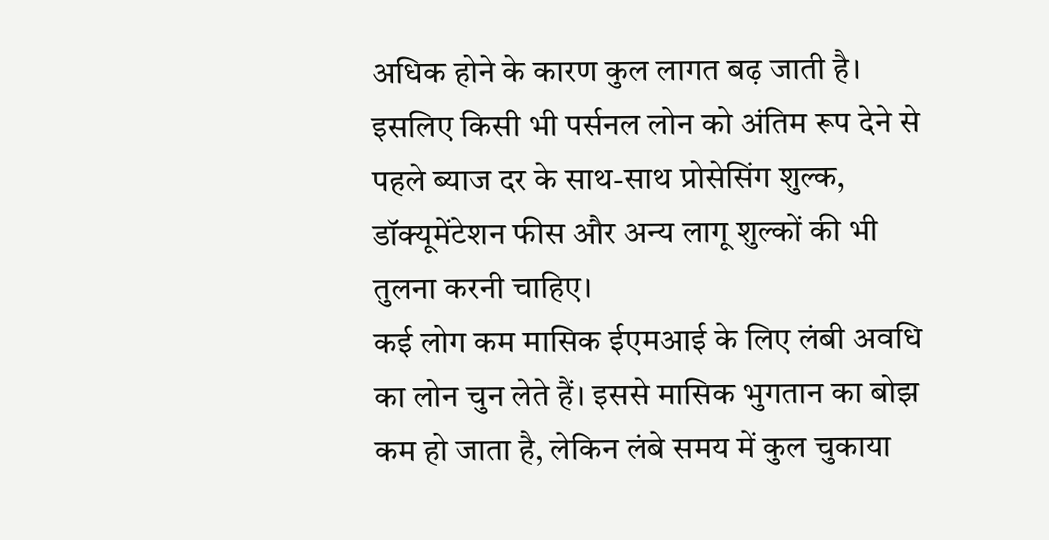अधिक होने के कारण कुल लागत बढ़ जाती है।
इसलिए किसी भी पर्सनल लोन को अंतिम रूप देने से पहले ब्याज दर के साथ-साथ प्रोसेसिंग शुल्क, डॉक्यूमेंटेशन फीस और अन्य लागू शुल्कों की भी तुलना करनी चाहिए।
कई लोग कम मासिक ईएमआई के लिए लंबी अवधि का लोन चुन लेते हैं। इससे मासिक भुगतान का बोझ कम हो जाता है, लेकिन लंबे समय में कुल चुकाया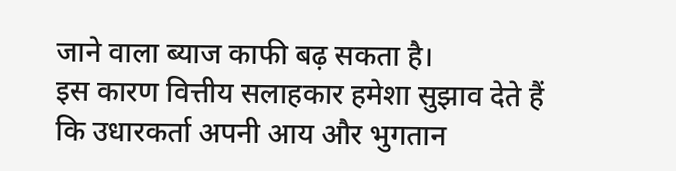जाने वाला ब्याज काफी बढ़ सकता है।
इस कारण वित्तीय सलाहकार हमेशा सुझाव देते हैं कि उधारकर्ता अपनी आय और भुगतान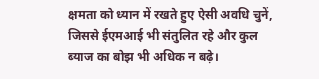क्षमता को ध्यान में रखते हुए ऐसी अवधि चुनें, जिससे ईएमआई भी संतुलित रहे और कुल ब्याज का बोझ भी अधिक न बढ़े।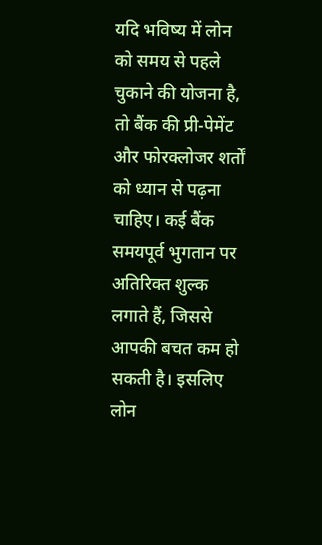यदि भविष्य में लोन को समय से पहले चुकाने की योजना है, तो बैंक की प्री-पेमेंट और फोरक्लोजर शर्तों को ध्यान से पढ़ना चाहिए। कई बैंक समयपूर्व भुगतान पर अतिरिक्त शुल्क लगाते हैं, जिससे आपकी बचत कम हो सकती है। इसलिए लोन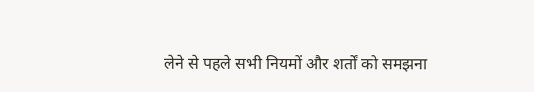लेने से पहले सभी नियमों और शर्तों को समझना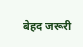बेहद जरूरी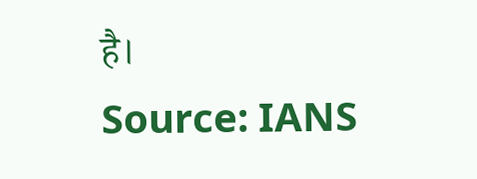है।
Source: IANS